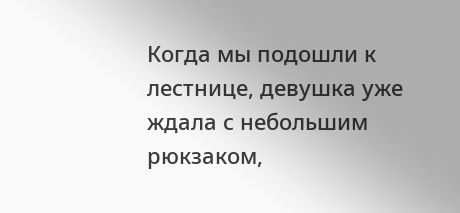Когда мы подошли к лестнице, девушка уже ждала с небольшим рюкзаком,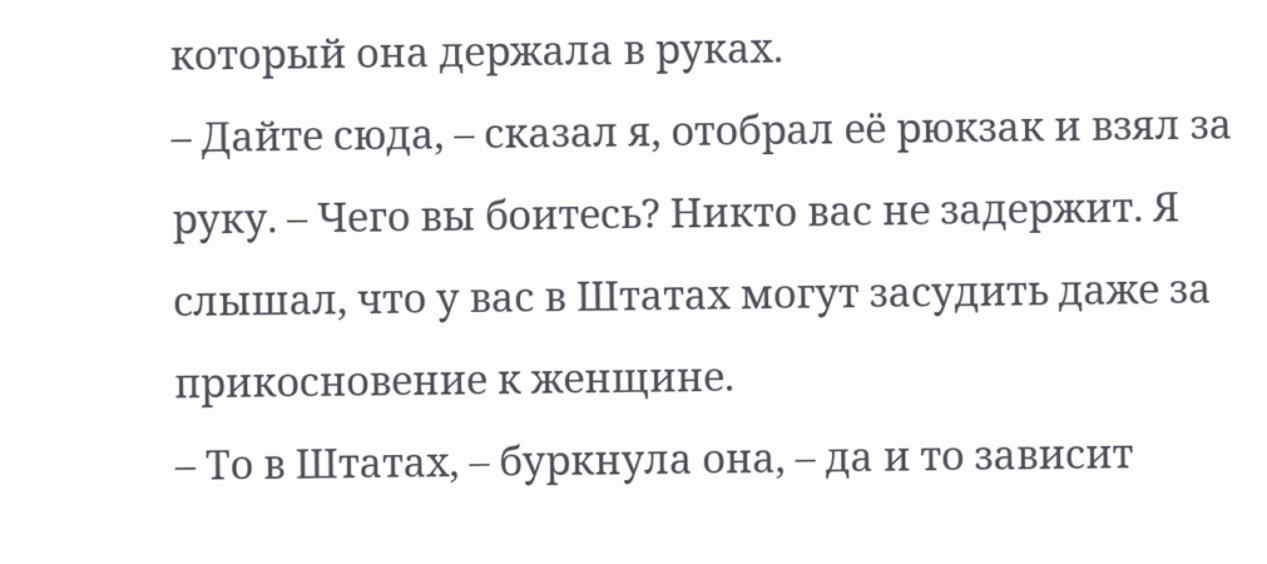который она держала в руках.
– Дайте сюда, – сказал я, отобрал её рюкзак и взял за руку. – Чего вы боитесь? Никто вас не задержит. Я слышал, что у вас в Штатах могут засудить даже за прикосновение к женщине.
– То в Штатах, – буркнула она, – да и то зависит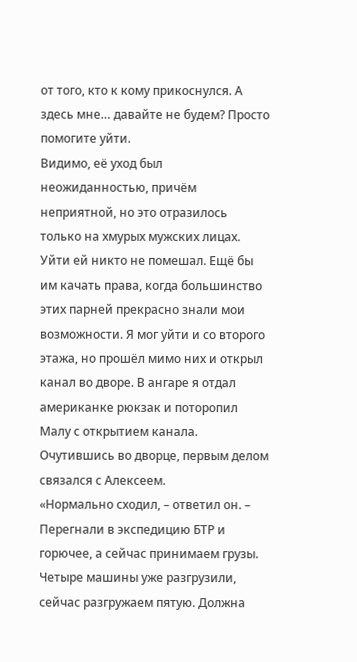от того, кто к кому прикоснулся. А здесь мне… давайте не будем? Просто помогите уйти.
Видимо, её уход был неожиданностью, причём неприятной, но это отразилось только на хмурых мужских лицах. Уйти ей никто не помешал. Ещё бы им качать права, когда большинство этих парней прекрасно знали мои возможности. Я мог уйти и со второго этажа, но прошёл мимо них и открыл канал во дворе. В ангаре я отдал американке рюкзак и поторопил Малу с открытием канала. Очутившись во дворце, первым делом связался с Алексеем.
«Нормально сходил, – ответил он. – Перегнали в экспедицию БТР и горючее, а сейчас принимаем грузы. Четыре машины уже разгрузили, сейчас разгружаем пятую. Должна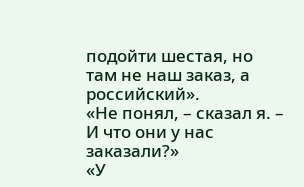подойти шестая, но там не наш заказ, а российский».
«Не понял, – сказал я. – И что они у нас заказали?»
«У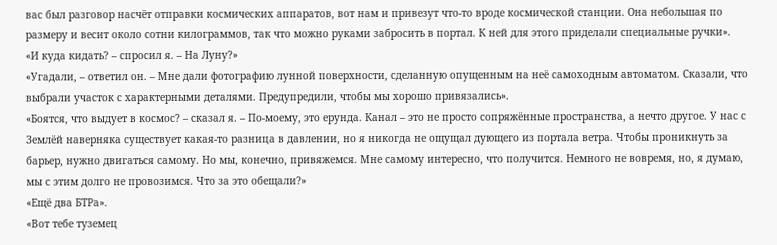вас был разговор насчёт отправки космических аппаратов, вот нам и привезут что-то вроде космической станции. Она небольшая по размеру и весит около сотни килограммов, так что можно руками забросить в портал. К ней для этого приделали специальные ручки».
«И куда кидать? – спросил я. – На Луну?»
«Угадали, – ответил он. – Мне дали фотографию лунной поверхности, сделанную опущенным на неё самоходным автоматом. Сказали, что выбрали участок с характерными деталями. Предупредили, чтобы мы хорошо привязались».
«Боятся, что выдует в космос? – сказал я. – По-моему, это ерунда. Канал – это не просто сопряжённые пространства, а нечто другое. У нас с Землёй наверняка существует какая-то разница в давлении, но я никогда не ощущал дующего из портала ветра. Чтобы проникнуть за барьер, нужно двигаться самому. Но мы, конечно, привяжемся. Мне самому интересно, что получится. Немного не вовремя, но, я думаю, мы с этим долго не провозимся. Что за это обещали?»
«Ещё два БТРа».
«Вот тебе туземец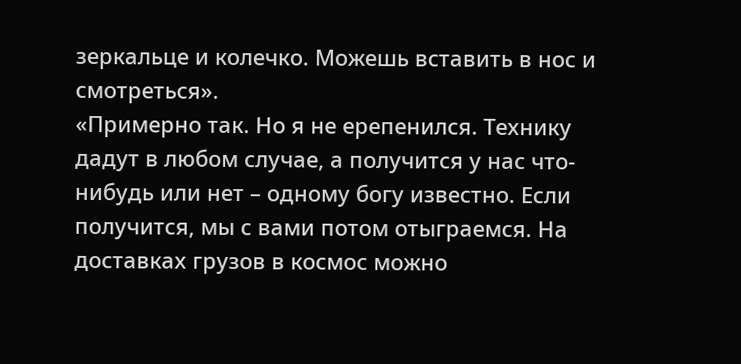зеркальце и колечко. Можешь вставить в нос и смотреться».
«Примерно так. Но я не ерепенился. Технику дадут в любом случае, а получится у нас что-нибудь или нет – одному богу известно. Если получится, мы с вами потом отыграемся. На доставках грузов в космос можно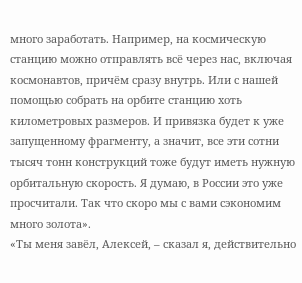много заработать. Например, на космическую станцию можно отправлять всё через нас, включая космонавтов, причём сразу внутрь. Или с нашей помощью собрать на орбите станцию хоть километровых размеров. И привязка будет к уже запущенному фрагменту, а значит, все эти сотни тысяч тонн конструкций тоже будут иметь нужную орбитальную скорость. Я думаю, в России это уже просчитали. Так что скоро мы с вами сэкономим много золота».
«Ты меня завёл, Алексей, – сказал я, действительно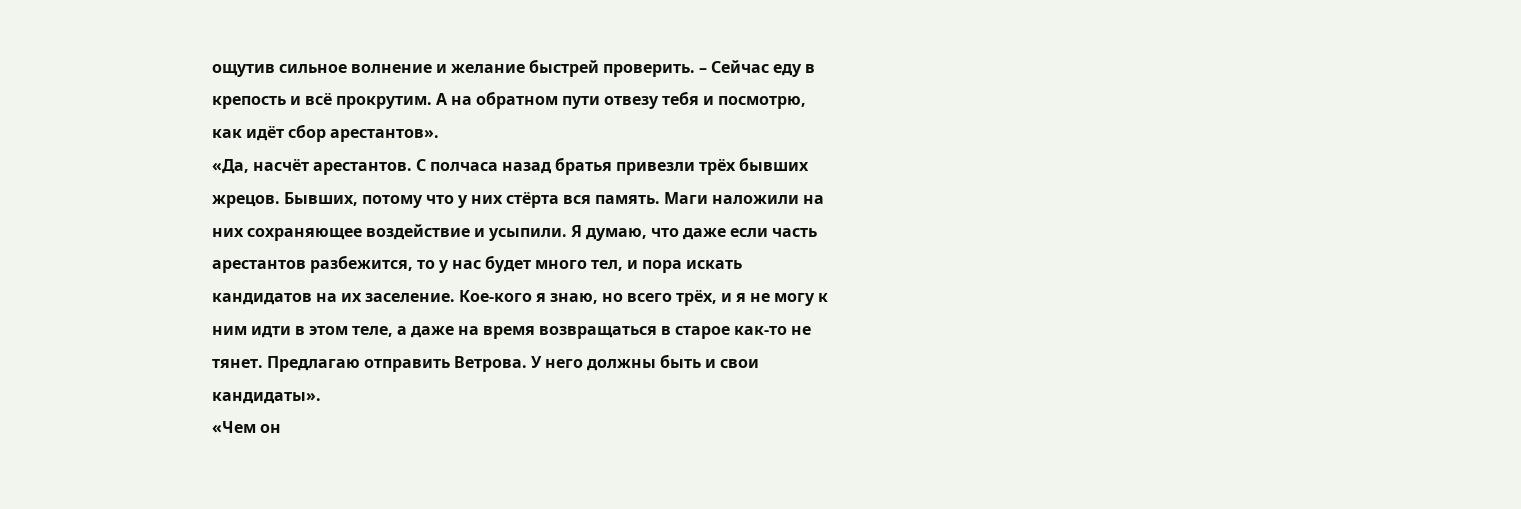ощутив сильное волнение и желание быстрей проверить. – Сейчас еду в крепость и всё прокрутим. А на обратном пути отвезу тебя и посмотрю, как идёт сбор арестантов».
«Да, насчёт арестантов. С полчаса назад братья привезли трёх бывших жрецов. Бывших, потому что у них стёрта вся память. Маги наложили на них сохраняющее воздействие и усыпили. Я думаю, что даже если часть арестантов разбежится, то у нас будет много тел, и пора искать кандидатов на их заселение. Кое-кого я знаю, но всего трёх, и я не могу к ним идти в этом теле, а даже на время возвращаться в старое как-то не тянет. Предлагаю отправить Ветрова. У него должны быть и свои кандидаты».
«Чем он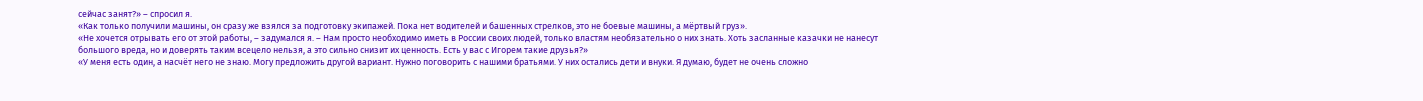сейчас занят?» – спросил я.
«Как только получили машины, он сразу же взялся за подготовку экипажей. Пока нет водителей и башенных стрелков, это не боевые машины, а мёртвый груз».
«Не хочется отрывать его от этой работы, – задумался я. – Нам просто необходимо иметь в России своих людей, только властям необязательно о них знать. Хоть засланные казачки не нанесут большого вреда, но и доверять таким всецело нельзя, а это сильно снизит их ценность. Есть у вас с Игорем такие друзья?»
«У меня есть один, а насчёт него не знаю. Могу предложить другой вариант. Нужно поговорить с нашими братьями. У них остались дети и внуки. Я думаю, будет не очень сложно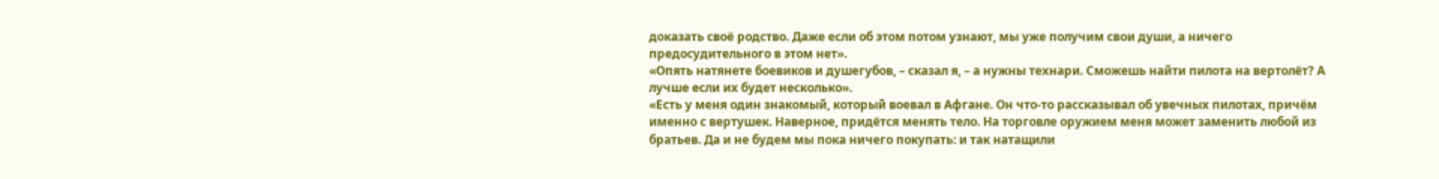доказать своё родство. Даже если об этом потом узнают, мы уже получим свои души, а ничего предосудительного в этом нет».
«Опять натянете боевиков и душегубов, – сказал я, – а нужны технари. Сможешь найти пилота на вертолёт? А лучше если их будет несколько».
«Есть у меня один знакомый, который воевал в Афгане. Он что-то рассказывал об увечных пилотах, причём именно с вертушек. Наверное, придётся менять тело. На торговле оружием меня может заменить любой из братьев. Да и не будем мы пока ничего покупать: и так натащили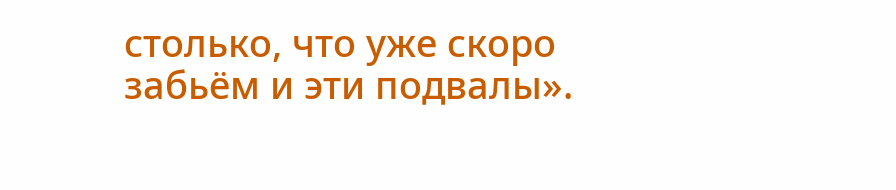столько, что уже скоро забьём и эти подвалы».